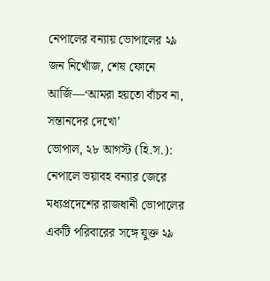নেপালের বন্যায় ভোপালের ২৯ জন নিখোঁজ, শেষ ফোনে আর্জি—‘আমরা হয়তো বাঁচব না, সন্তানদের দেখো’
ভোপাল, ২৮ আগস্ট (হি.স.): নেপালে ভয়াবহ বন্যার জেরে মধ্যপ্রদেশের রাজধানী ভোপালের একটি পরিবারের সঙ্গে যুক্ত ২৯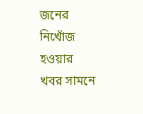জনের নিখোঁজ হওয়ার খবর সামনে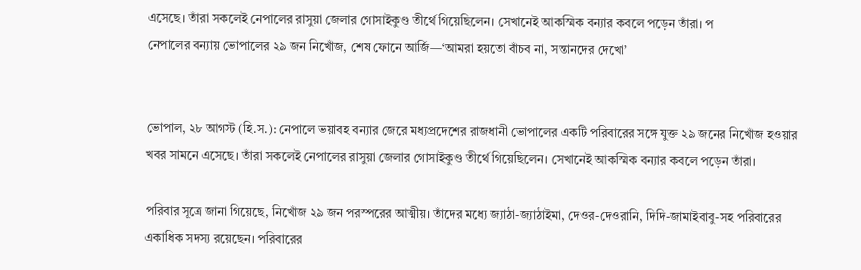এসেছে। তাঁরা সকলেই নেপালের রাসুয়া জেলার গোসাইকুণ্ড তীর্থে গিয়েছিলেন। সেখানেই আকস্মিক বন্যার কবলে পড়েন তাঁরা। প
নেপালের বন্যায় ভোপালের ২৯ জন নিখোঁজ, শেষ ফোনে আর্জি—‘আমরা হয়তো বাঁচব না, সন্তানদের দেখো’


ভোপাল, ২৮ আগস্ট (হি.স.): নেপালে ভয়াবহ বন্যার জেরে মধ্যপ্রদেশের রাজধানী ভোপালের একটি পরিবারের সঙ্গে যুক্ত ২৯ জনের নিখোঁজ হওয়ার খবর সামনে এসেছে। তাঁরা সকলেই নেপালের রাসুয়া জেলার গোসাইকুণ্ড তীর্থে গিয়েছিলেন। সেখানেই আকস্মিক বন্যার কবলে পড়েন তাঁরা।

পরিবার সূত্রে জানা গিয়েছে, নিখোঁজ ২৯ জন পরস্পরের আত্মীয়। তাঁদের মধ্যে জ্যাঠা-জ্যাঠাইমা, দেওর-দেওরানি, দিদি-জামাইবাবু-সহ পরিবারের একাধিক সদস্য রয়েছেন। পরিবারের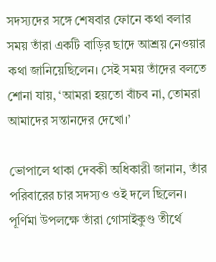সদস্যদের সঙ্গে শেষবার ফোনে কথা বলার সময় তাঁরা একটি বাড়ির ছাদে আশ্রয় নেওয়ার কথা জানিয়েছিলেন। সেই সময় তাঁদের বলতে শোনা যায়, ‘আমরা হয়তো বাঁচব না, তোমরা আমাদের সন্তানদের দেখো।’

ভোপালে থাকা দেবকী অধিকারী জানান, তাঁর পরিবারের চার সদস্যও ওই দলে ছিলেন। পূর্ণিমা উপলক্ষে তাঁরা গোসাইকুণ্ড তীর্থে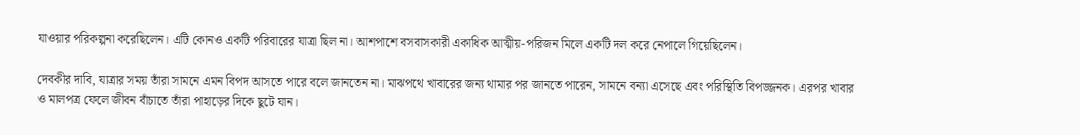যাওয়ার পরিকল্পনা করেছিলেন। এটি কোনও একটি পরিবারের যাত্রা ছিল না। আশপাশে বসবাসকারী একাধিক আত্মীয়-পরিজন মিলে একটি দল করে নেপালে গিয়েছিলেন।

দেবকীর দাবি, যাত্রার সময় তাঁরা সামনে এমন বিপদ আসতে পারে বলে জানতেন না। মাঝপথে খাবারের জন্য থামার পর জানতে পারেন, সামনে বন্যা এসেছে এবং পরিস্থিতি বিপজ্জনক। এরপর খাবার ও মালপত্র ফেলে জীবন বাঁচাতে তাঁরা পাহাড়ের দিকে ছুটে যান।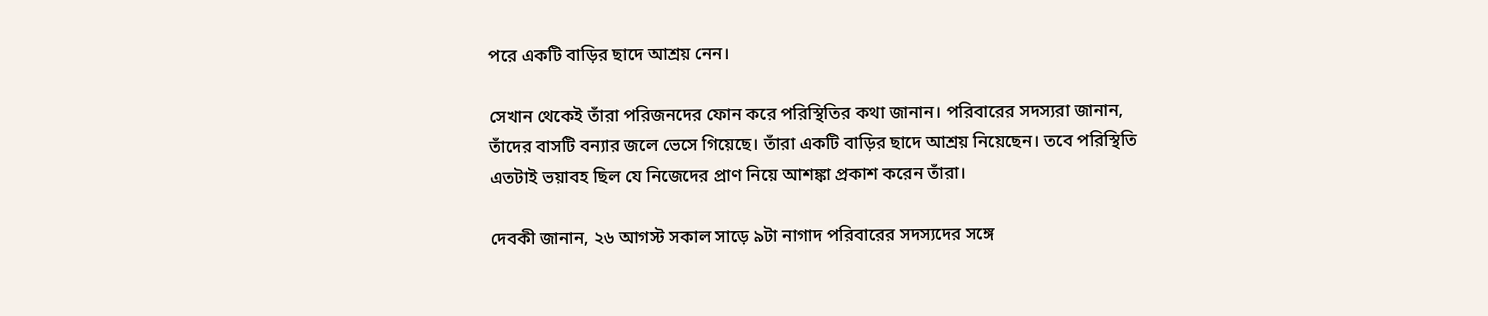পরে একটি বাড়ির ছাদে আশ্রয় নেন।

সেখান থেকেই তাঁরা পরিজনদের ফোন করে পরিস্থিতির কথা জানান। পরিবারের সদস্যরা জানান, তাঁদের বাসটি বন্যার জলে ভেসে গিয়েছে। তাঁরা একটি বাড়ির ছাদে আশ্রয় নিয়েছেন। তবে পরিস্থিতি এতটাই ভয়াবহ ছিল যে নিজেদের প্রাণ নিয়ে আশঙ্কা প্রকাশ করেন তাঁরা।

দেবকী জানান, ২৬ আগস্ট সকাল সাড়ে ৯টা নাগাদ পরিবারের সদস্যদের সঙ্গে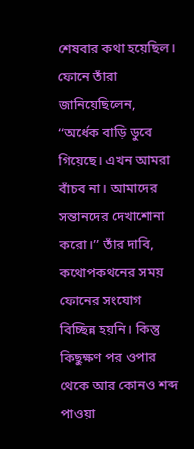শেষবার কথা হয়েছিল। ফোনে তাঁরা জানিয়েছিলেন, ‘‘অর্ধেক বাড়ি ডুবে গিয়েছে। এখন আমরা বাঁচব না। আমাদের সন্তানদের দেখাশোনা করো।’’ তাঁর দাবি, কথোপকথনের সময় ফোনের সংযোগ বিচ্ছিন্ন হয়নি। কিন্তু কিছুক্ষণ পর ওপার থেকে আর কোনও শব্দ পাওয়া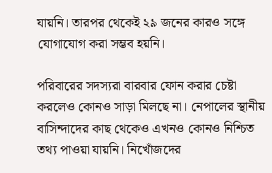যায়নি। তারপর থেকেই ২৯ জনের কারও সঙ্গে যোগাযোগ করা সম্ভব হয়নি।

পরিবারের সদস্যরা বারবার ফোন করার চেষ্টা করলেও কোনও সাড়া মিলছে না। নেপালের স্থানীয় বাসিন্দাদের কাছ থেকেও এখনও কোনও নিশ্চিত তথ্য পাওয়া যায়নি। নিখোঁজদের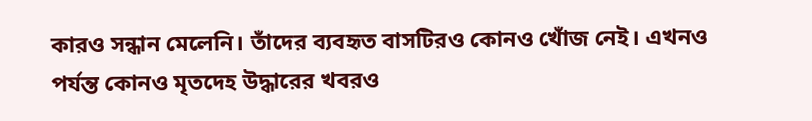কারও সন্ধান মেলেনি। তাঁদের ব্যবহৃত বাসটিরও কোনও খোঁজ নেই। এখনও পর্যন্ত কোনও মৃতদেহ উদ্ধারের খবরও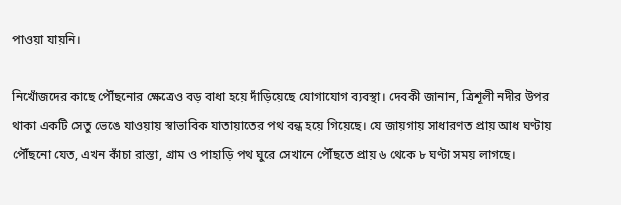পাওয়া যায়নি।

নিখোঁজদের কাছে পৌঁছনোর ক্ষেত্রেও বড় বাধা হয়ে দাঁড়িয়েছে যোগাযোগ ব্যবস্থা। দেবকী জানান, ত্রিশূলী নদীর উপর থাকা একটি সেতু ভেঙে যাওয়ায় স্বাভাবিক যাতায়াতের পথ বন্ধ হয়ে গিয়েছে। যে জায়গায় সাধারণত প্রায় আধ ঘণ্টায় পৌঁছনো যেত, এখন কাঁচা রাস্তা, গ্রাম ও পাহাড়ি পথ ঘুরে সেখানে পৌঁছতে প্রায় ৬ থেকে ৮ ঘণ্টা সময় লাগছে।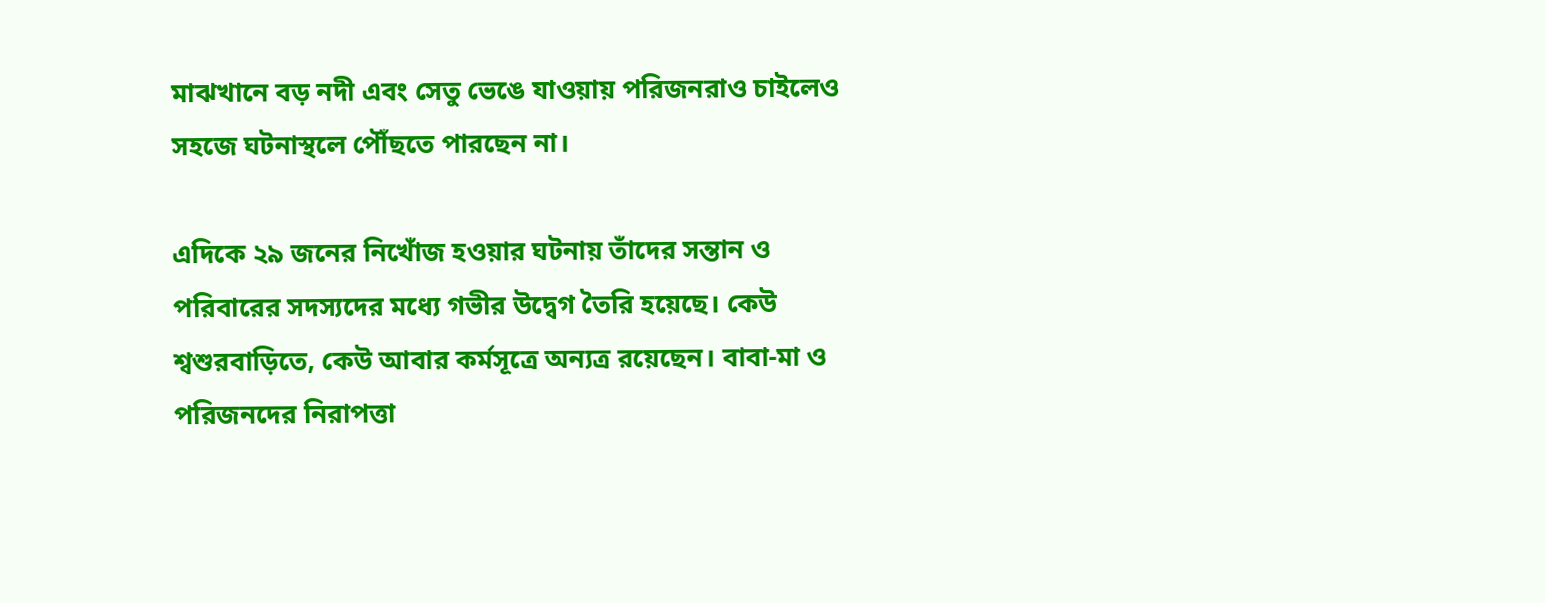মাঝখানে বড় নদী এবং সেতু ভেঙে যাওয়ায় পরিজনরাও চাইলেও সহজে ঘটনাস্থলে পৌঁছতে পারছেন না।

এদিকে ২৯ জনের নিখোঁজ হওয়ার ঘটনায় তাঁদের সন্তান ও পরিবারের সদস্যদের মধ্যে গভীর উদ্বেগ তৈরি হয়েছে। কেউ শ্বশুরবাড়িতে, কেউ আবার কর্মসূত্রে অন্যত্র রয়েছেন। বাবা-মা ও পরিজনদের নিরাপত্তা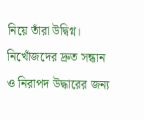নিয়ে তাঁরা উদ্বিগ্ন। নিখোঁজদের দ্রুত সন্ধান ও নিরাপদ উদ্ধারের জন্য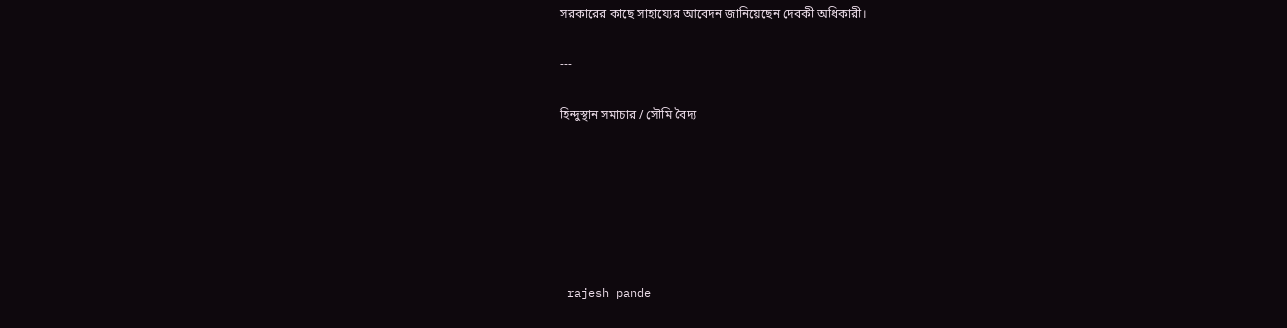সরকারের কাছে সাহায্যের আবেদন জানিয়েছেন দেবকী অধিকারী।

---

হিন্দুস্থান সমাচার / সৌমি বৈদ্য






 rajesh pande